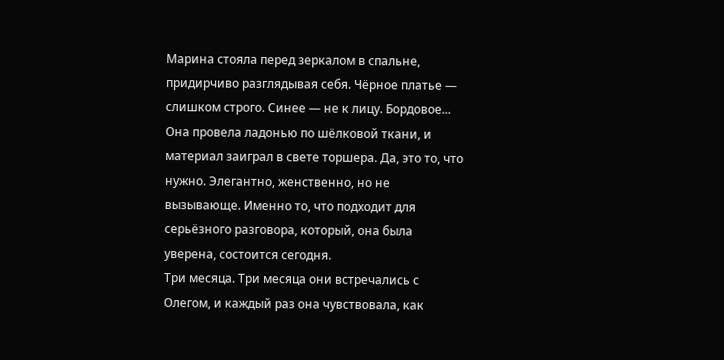Марина стояла перед зеркалом в спальне, придирчиво разглядывая себя. Чёрное платье — слишком строго. Синее — не к лицу. Бордовое... Она провела ладонью по шёлковой ткани, и материал заиграл в свете торшера. Да, это то, что нужно. Элегантно, женственно, но не вызывающе. Именно то, что подходит для серьёзного разговора, который, она была уверена, состоится сегодня.
Три месяца. Три месяца они встречались с Олегом, и каждый раз она чувствовала, как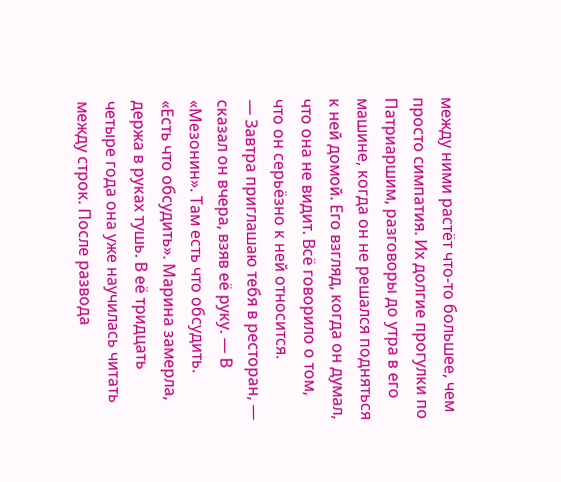между ними растёт что-то большее, чем просто симпатия. Их долгие прогулки по Патриаршим, разговоры до утра в его машине, когда он не решался подняться к ней домой. Его взгляд, когда он думал, что она не видит. Всё говорило о том, что он серьёзно к ней относится.
— Завтра приглашаю тебя в ресторан, — сказал он вчера, взяв её руку. — В «Мезонин». Там есть что обсудить.
«Есть что обсудить». Марина замерла, держа в руках тушь. В её тридцать четыре года она уже научилась читать между строк. После развода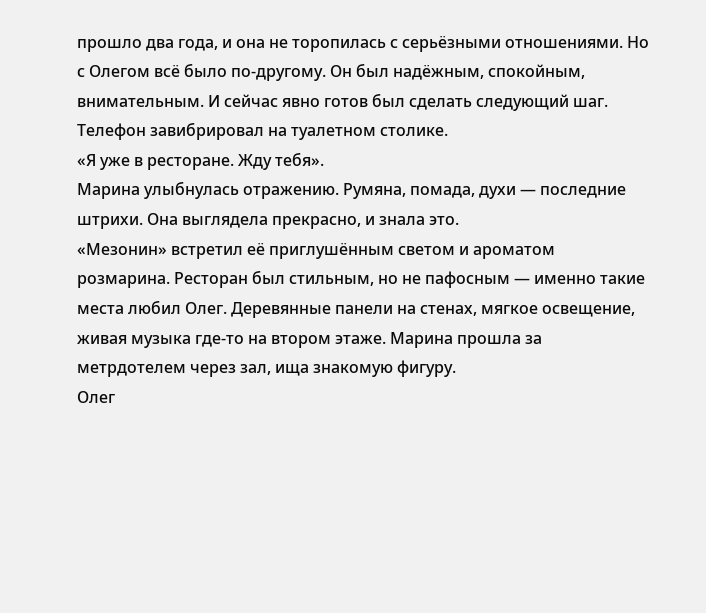прошло два года, и она не торопилась с серьёзными отношениями. Но с Олегом всё было по-другому. Он был надёжным, спокойным, внимательным. И сейчас явно готов был сделать следующий шаг.
Телефон завибрировал на туалетном столике.
«Я уже в ресторане. Жду тебя».
Марина улыбнулась отражению. Румяна, помада, духи — последние штрихи. Она выглядела прекрасно, и знала это.
«Мезонин» встретил её приглушённым светом и ароматом розмарина. Ресторан был стильным, но не пафосным — именно такие места любил Олег. Деревянные панели на стенах, мягкое освещение, живая музыка где-то на втором этаже. Марина прошла за метрдотелем через зал, ища знакомую фигуру.
Олег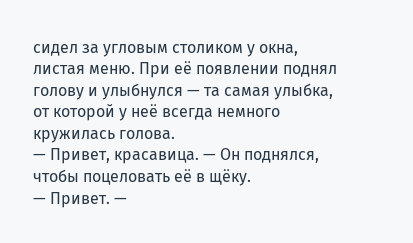сидел за угловым столиком у окна, листая меню. При её появлении поднял голову и улыбнулся — та самая улыбка, от которой у неё всегда немного кружилась голова.
— Привет, красавица. — Он поднялся, чтобы поцеловать её в щёку.
— Привет. —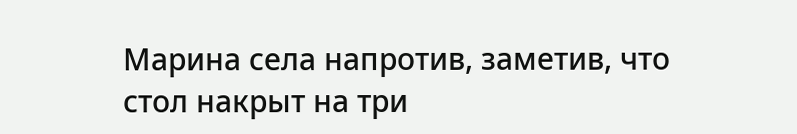Марина села напротив, заметив, что стол накрыт на три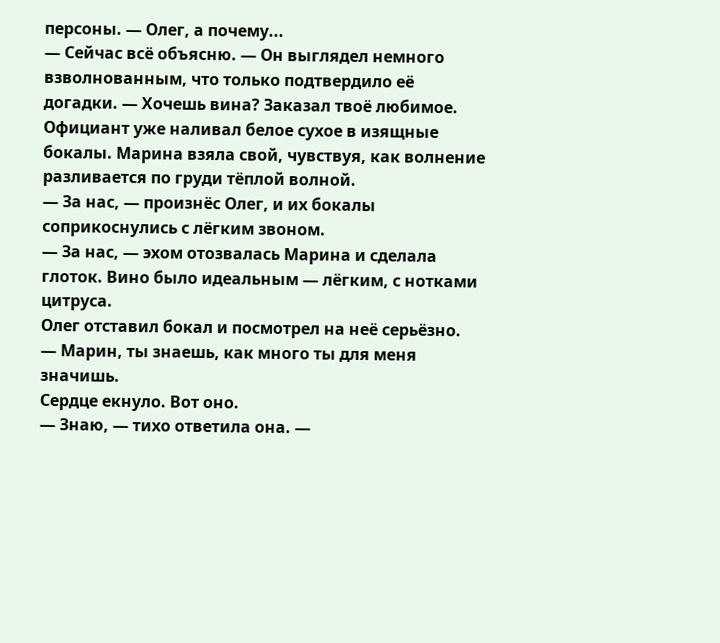персоны. — Олег, а почему...
— Сейчас всё объясню. — Он выглядел немного взволнованным, что только подтвердило её догадки. — Хочешь вина? Заказал твоё любимое.
Официант уже наливал белое сухое в изящные бокалы. Марина взяла свой, чувствуя, как волнение разливается по груди тёплой волной.
— За нас, — произнёс Олег, и их бокалы соприкоснулись с лёгким звоном.
— За нас, — эхом отозвалась Марина и сделала глоток. Вино было идеальным — лёгким, с нотками цитруса.
Олег отставил бокал и посмотрел на неё серьёзно.
— Марин, ты знаешь, как много ты для меня значишь.
Сердце екнуло. Вот оно.
— Знаю, — тихо ответила она. —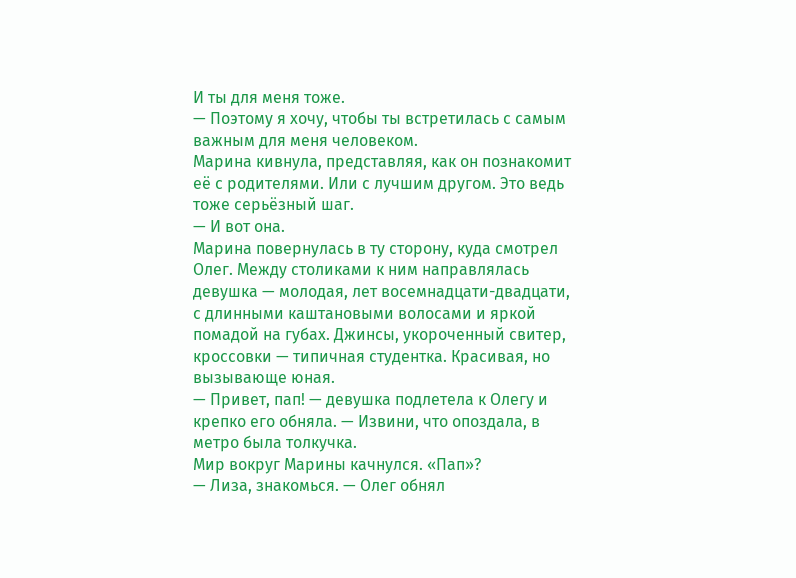И ты для меня тоже.
— Поэтому я хочу, чтобы ты встретилась с самым важным для меня человеком.
Марина кивнула, представляя, как он познакомит её с родителями. Или с лучшим другом. Это ведь тоже серьёзный шаг.
— И вот она.
Марина повернулась в ту сторону, куда смотрел Олег. Между столиками к ним направлялась девушка — молодая, лет восемнадцати-двадцати, с длинными каштановыми волосами и яркой помадой на губах. Джинсы, укороченный свитер, кроссовки — типичная студентка. Красивая, но вызывающе юная.
— Привет, пап! — девушка подлетела к Олегу и крепко его обняла. — Извини, что опоздала, в метро была толкучка.
Мир вокруг Марины качнулся. «Пап»?
— Лиза, знакомься. — Олег обнял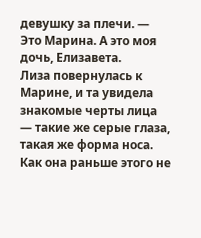девушку за плечи. — Это Марина. А это моя дочь, Елизавета.
Лиза повернулась к Марине, и та увидела знакомые черты лица — такие же серые глаза, такая же форма носа. Как она раньше этого не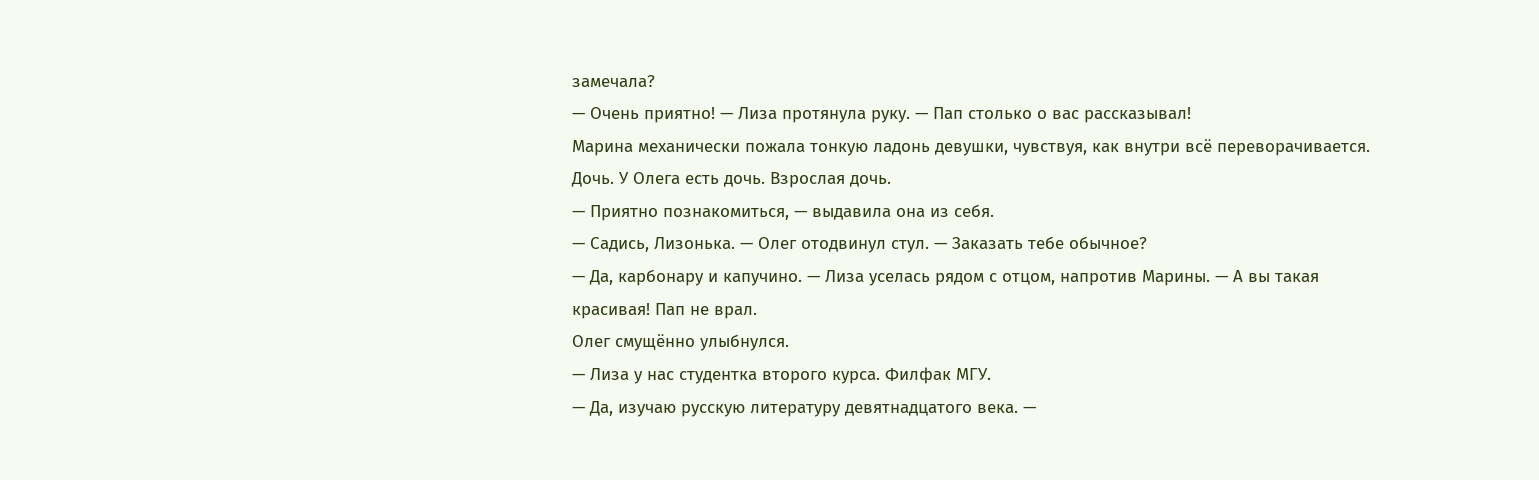замечала?
— Очень приятно! — Лиза протянула руку. — Пап столько о вас рассказывал!
Марина механически пожала тонкую ладонь девушки, чувствуя, как внутри всё переворачивается. Дочь. У Олега есть дочь. Взрослая дочь.
— Приятно познакомиться, — выдавила она из себя.
— Садись, Лизонька. — Олег отодвинул стул. — Заказать тебе обычное?
— Да, карбонару и капучино. — Лиза уселась рядом с отцом, напротив Марины. — А вы такая красивая! Пап не врал.
Олег смущённо улыбнулся.
— Лиза у нас студентка второго курса. Филфак МГУ.
— Да, изучаю русскую литературу девятнадцатого века. —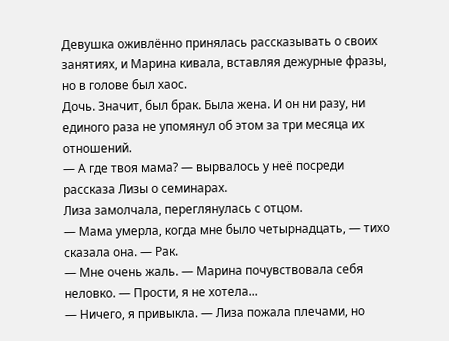Девушка оживлённо принялась рассказывать о своих занятиях, и Марина кивала, вставляя дежурные фразы, но в голове был хаос.
Дочь. Значит, был брак. Была жена. И он ни разу, ни единого раза не упомянул об этом за три месяца их отношений.
— А где твоя мама? — вырвалось у неё посреди рассказа Лизы о семинарах.
Лиза замолчала, переглянулась с отцом.
— Мама умерла, когда мне было четырнадцать, — тихо сказала она. — Рак.
— Мне очень жаль. — Марина почувствовала себя неловко. — Прости, я не хотела...
— Ничего, я привыкла. — Лиза пожала плечами, но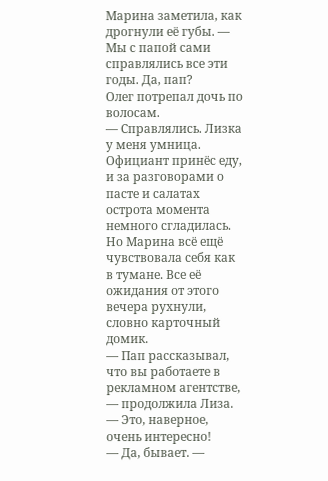Марина заметила, как дрогнули её губы. — Мы с папой сами справлялись все эти годы. Да, пап?
Олег потрепал дочь по волосам.
— Справлялись. Лизка у меня умница.
Официант принёс еду, и за разговорами о пасте и салатах острота момента немного сгладилась. Но Марина всё ещё чувствовала себя как в тумане. Все её ожидания от этого вечера рухнули, словно карточный домик.
— Пап рассказывал, что вы работаете в рекламном агентстве, — продолжила Лиза. — Это, наверное, очень интересно!
— Да, бывает. —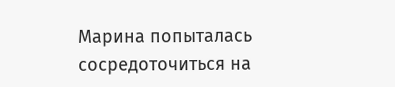Марина попыталась сосредоточиться на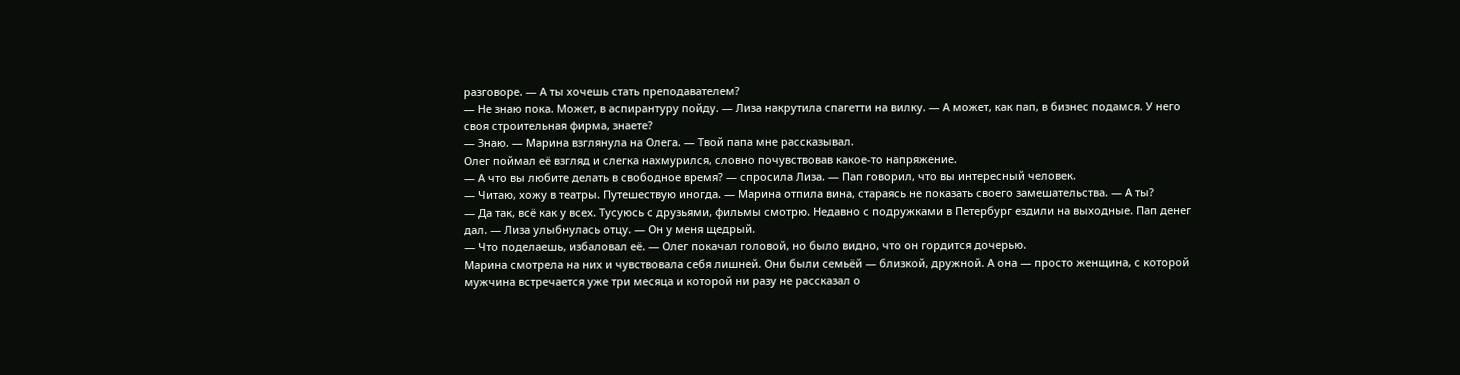разговоре. — А ты хочешь стать преподавателем?
— Не знаю пока. Может, в аспирантуру пойду. — Лиза накрутила спагетти на вилку. — А может, как пап, в бизнес подамся. У него своя строительная фирма, знаете?
— Знаю. — Марина взглянула на Олега. — Твой папа мне рассказывал.
Олег поймал её взгляд и слегка нахмурился, словно почувствовав какое-то напряжение.
— А что вы любите делать в свободное время? — спросила Лиза. — Пап говорил, что вы интересный человек.
— Читаю, хожу в театры. Путешествую иногда. — Марина отпила вина, стараясь не показать своего замешательства. — А ты?
— Да так, всё как у всех. Тусуюсь с друзьями, фильмы смотрю. Недавно с подружками в Петербург ездили на выходные. Пап денег дал. — Лиза улыбнулась отцу. — Он у меня щедрый.
— Что поделаешь, избаловал её. — Олег покачал головой, но было видно, что он гордится дочерью.
Марина смотрела на них и чувствовала себя лишней. Они были семьёй — близкой, дружной. А она — просто женщина, с которой мужчина встречается уже три месяца и которой ни разу не рассказал о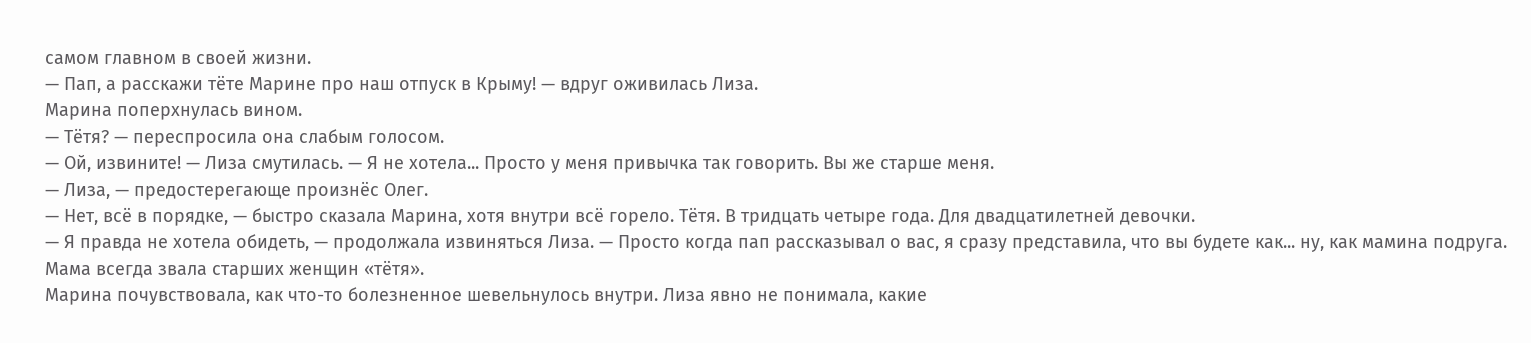самом главном в своей жизни.
— Пап, а расскажи тёте Марине про наш отпуск в Крыму! — вдруг оживилась Лиза.
Марина поперхнулась вином.
— Тётя? — переспросила она слабым голосом.
— Ой, извините! — Лиза смутилась. — Я не хотела... Просто у меня привычка так говорить. Вы же старше меня.
— Лиза, — предостерегающе произнёс Олег.
— Нет, всё в порядке, — быстро сказала Марина, хотя внутри всё горело. Тётя. В тридцать четыре года. Для двадцатилетней девочки.
— Я правда не хотела обидеть, — продолжала извиняться Лиза. — Просто когда пап рассказывал о вас, я сразу представила, что вы будете как... ну, как мамина подруга. Мама всегда звала старших женщин «тётя».
Марина почувствовала, как что-то болезненное шевельнулось внутри. Лиза явно не понимала, какие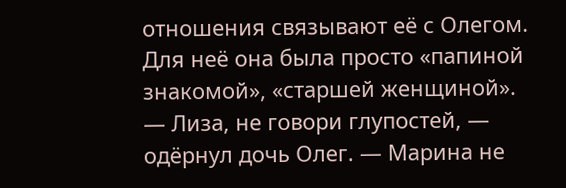отношения связывают её с Олегом. Для неё она была просто «папиной знакомой», «старшей женщиной».
— Лиза, не говори глупостей, — одёрнул дочь Олег. — Марина не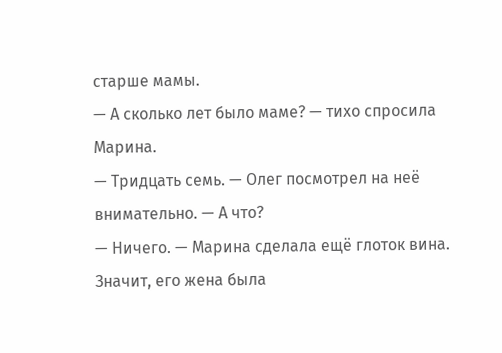старше мамы.
— А сколько лет было маме? — тихо спросила Марина.
— Тридцать семь. — Олег посмотрел на неё внимательно. — А что?
— Ничего. — Марина сделала ещё глоток вина. Значит, его жена была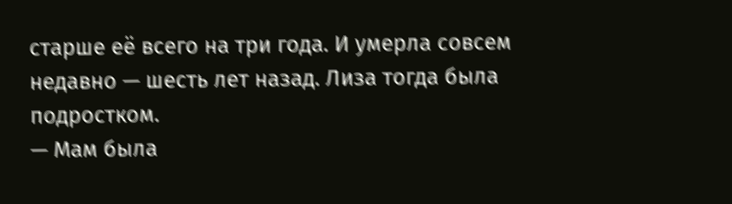старше её всего на три года. И умерла совсем недавно — шесть лет назад. Лиза тогда была подростком.
— Мам была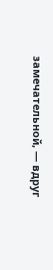замечательной, — вдруг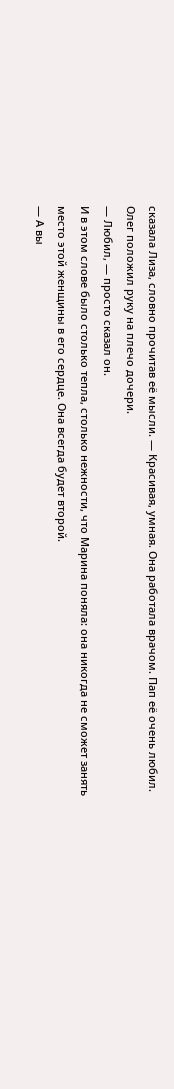сказала Лиза, словно прочитав её мысли. — Красивая, умная. Она работала врачом. Пап её очень любил.
Олег положил руку на плечо дочери.
— Любил, — просто сказал он.
И в этом слове было столько тепла, столько нежности, что Марина поняла: она никогда не сможет занять место этой женщины в его сердце. Она всегда будет второй.
— А вы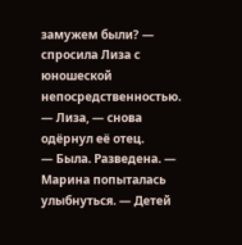замужем были? — спросила Лиза с юношеской непосредственностью.
— Лиза, — снова одёрнул её отец.
— Была. Разведена. — Марина попыталась улыбнуться. — Детей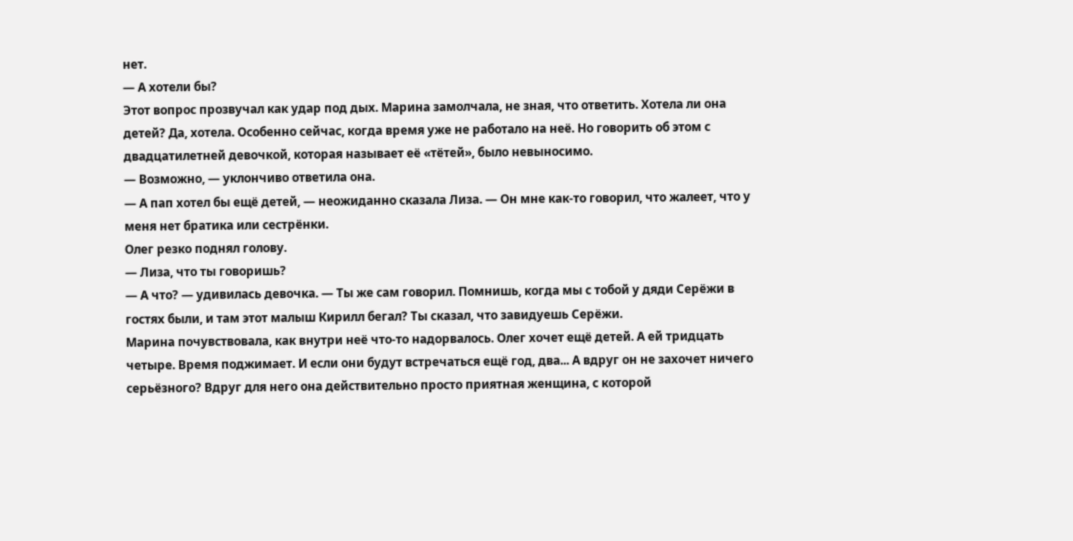нет.
— А хотели бы?
Этот вопрос прозвучал как удар под дых. Марина замолчала, не зная, что ответить. Хотела ли она детей? Да, хотела. Особенно сейчас, когда время уже не работало на неё. Но говорить об этом с двадцатилетней девочкой, которая называет её «тётей», было невыносимо.
— Возможно, — уклончиво ответила она.
— А пап хотел бы ещё детей, — неожиданно сказала Лиза. — Он мне как-то говорил, что жалеет, что у меня нет братика или сестрёнки.
Олег резко поднял голову.
— Лиза, что ты говоришь?
— А что? — удивилась девочка. — Ты же сам говорил. Помнишь, когда мы с тобой у дяди Серёжи в гостях были, и там этот малыш Кирилл бегал? Ты сказал, что завидуешь Серёжи.
Марина почувствовала, как внутри неё что-то надорвалось. Олег хочет ещё детей. А ей тридцать четыре. Время поджимает. И если они будут встречаться ещё год, два... А вдруг он не захочет ничего серьёзного? Вдруг для него она действительно просто приятная женщина, с которой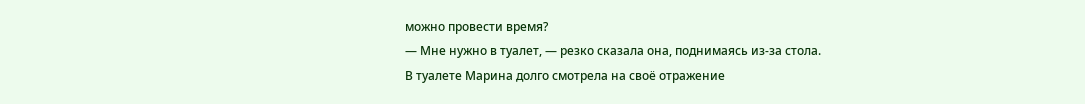можно провести время?
— Мне нужно в туалет, — резко сказала она, поднимаясь из-за стола.
В туалете Марина долго смотрела на своё отражение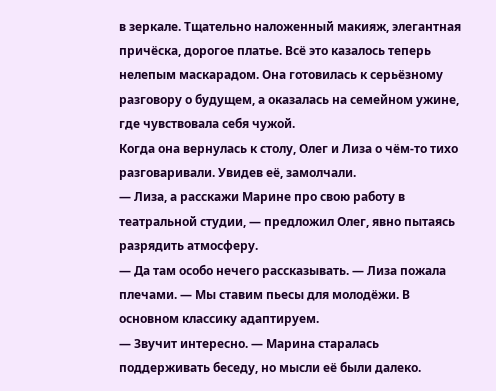в зеркале. Тщательно наложенный макияж, элегантная причёска, дорогое платье. Всё это казалось теперь нелепым маскарадом. Она готовилась к серьёзному разговору о будущем, а оказалась на семейном ужине, где чувствовала себя чужой.
Когда она вернулась к столу, Олег и Лиза о чём-то тихо разговаривали. Увидев её, замолчали.
— Лиза, а расскажи Марине про свою работу в театральной студии, — предложил Олег, явно пытаясь разрядить атмосферу.
— Да там особо нечего рассказывать. — Лиза пожала плечами. — Мы ставим пьесы для молодёжи. В основном классику адаптируем.
— Звучит интересно. — Марина старалась поддерживать беседу, но мысли её были далеко.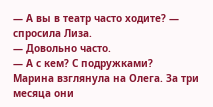— А вы в театр часто ходите? — спросила Лиза.
— Довольно часто.
— А с кем? С подружками?
Марина взглянула на Олега. За три месяца они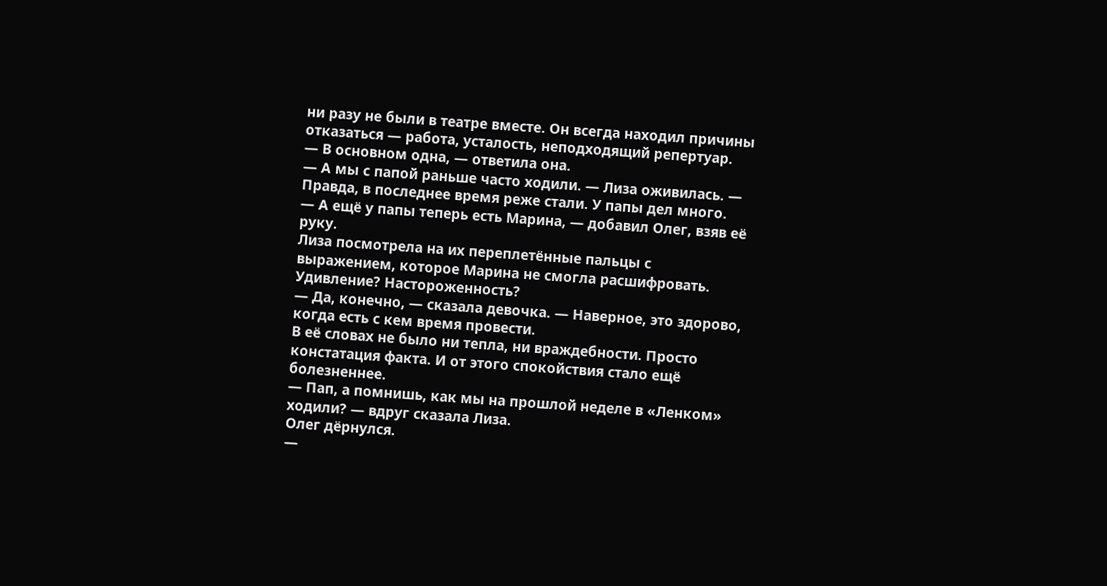ни разу не были в театре вместе. Он всегда находил причины отказаться — работа, усталость, неподходящий репертуар.
— В основном одна, — ответила она.
— А мы с папой раньше часто ходили. — Лиза оживилась. — Правда, в последнее время реже стали. У папы дел много.
— А ещё у папы теперь есть Марина, — добавил Олег, взяв её руку.
Лиза посмотрела на их переплетённые пальцы с выражением, которое Марина не смогла расшифровать. Удивление? Настороженность?
— Да, конечно, — сказала девочка. — Наверное, это здорово, когда есть с кем время провести.
В её словах не было ни тепла, ни враждебности. Просто констатация факта. И от этого спокойствия стало ещё болезненнее.
— Пап, а помнишь, как мы на прошлой неделе в «Ленком» ходили? — вдруг сказала Лиза.
Олег дёрнулся.
—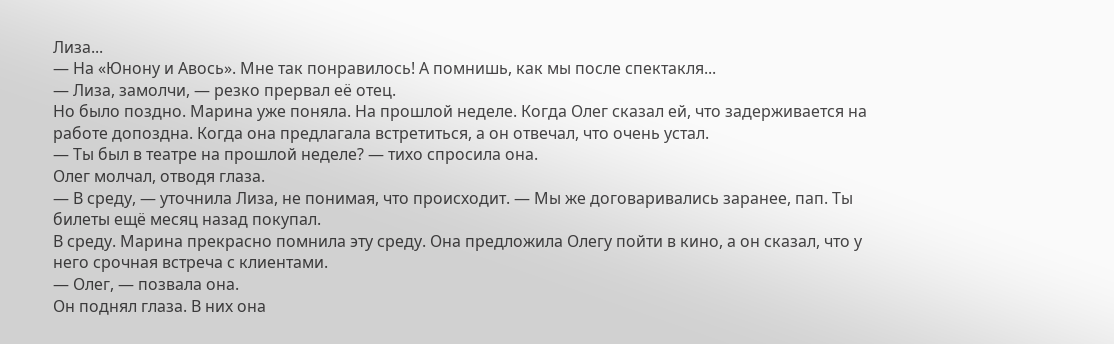Лиза...
— На «Юнону и Авось». Мне так понравилось! А помнишь, как мы после спектакля...
— Лиза, замолчи, — резко прервал её отец.
Но было поздно. Марина уже поняла. На прошлой неделе. Когда Олег сказал ей, что задерживается на работе допоздна. Когда она предлагала встретиться, а он отвечал, что очень устал.
— Ты был в театре на прошлой неделе? — тихо спросила она.
Олег молчал, отводя глаза.
— В среду, — уточнила Лиза, не понимая, что происходит. — Мы же договаривались заранее, пап. Ты билеты ещё месяц назад покупал.
В среду. Марина прекрасно помнила эту среду. Она предложила Олегу пойти в кино, а он сказал, что у него срочная встреча с клиентами.
— Олег, — позвала она.
Он поднял глаза. В них она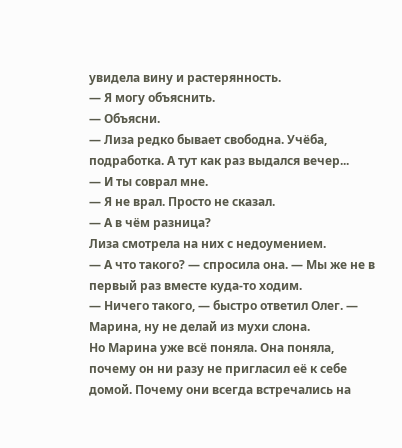увидела вину и растерянность.
— Я могу объяснить.
— Объясни.
— Лиза редко бывает свободна. Учёба, подработка. А тут как раз выдался вечер...
— И ты соврал мне.
— Я не врал. Просто не сказал.
— А в чём разница?
Лиза смотрела на них с недоумением.
— А что такого? — спросила она. — Мы же не в первый раз вместе куда-то ходим.
— Ничего такого, — быстро ответил Олег. — Марина, ну не делай из мухи слона.
Но Марина уже всё поняла. Она поняла, почему он ни разу не пригласил её к себе домой. Почему они всегда встречались на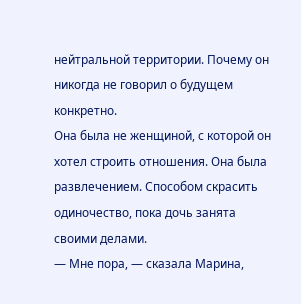нейтральной территории. Почему он никогда не говорил о будущем конкретно.
Она была не женщиной, с которой он хотел строить отношения. Она была развлечением. Способом скрасить одиночество, пока дочь занята своими делами.
— Мне пора, — сказала Марина,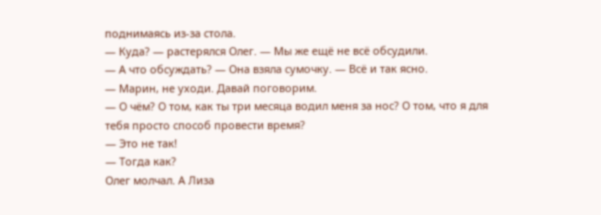поднимаясь из-за стола.
— Куда? — растерялся Олег. — Мы же ещё не всё обсудили.
— А что обсуждать? — Она взяла сумочку. — Всё и так ясно.
— Марин, не уходи. Давай поговорим.
— О чём? О том, как ты три месяца водил меня за нос? О том, что я для тебя просто способ провести время?
— Это не так!
— Тогда как?
Олег молчал. А Лиза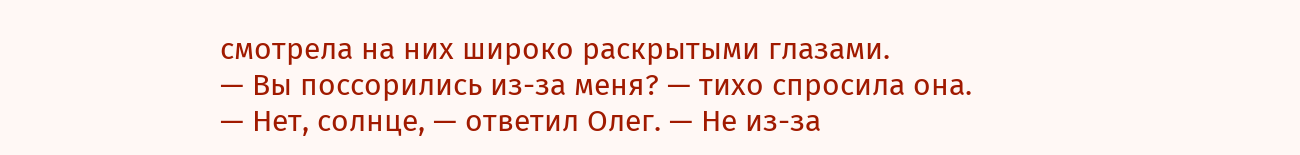смотрела на них широко раскрытыми глазами.
— Вы поссорились из-за меня? — тихо спросила она.
— Нет, солнце, — ответил Олег. — Не из-за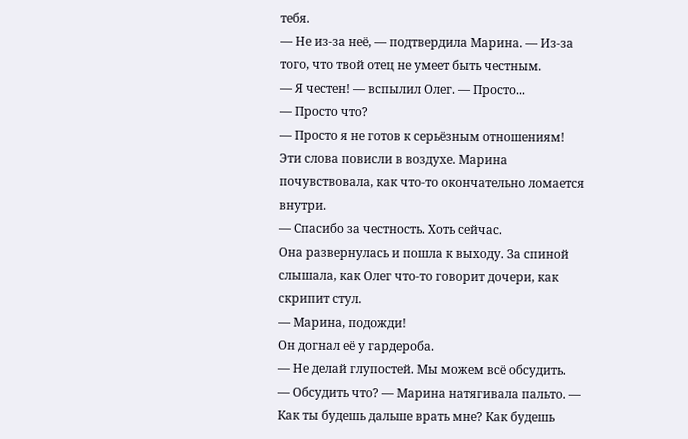тебя.
— Не из-за неё, — подтвердила Марина. — Из-за того, что твой отец не умеет быть честным.
— Я честен! — вспылил Олег. — Просто...
— Просто что?
— Просто я не готов к серьёзным отношениям!
Эти слова повисли в воздухе. Марина почувствовала, как что-то окончательно ломается внутри.
— Спасибо за честность. Хоть сейчас.
Она развернулась и пошла к выходу. За спиной слышала, как Олег что-то говорит дочери, как скрипит стул.
— Марина, подожди!
Он догнал её у гардероба.
— Не делай глупостей. Мы можем всё обсудить.
— Обсудить что? — Марина натягивала пальто. — Как ты будешь дальше врать мне? Как будешь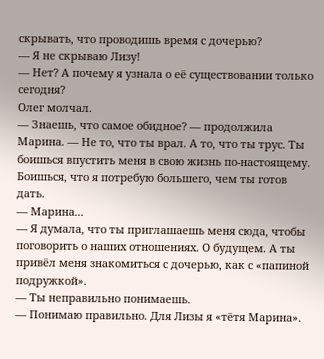скрывать, что проводишь время с дочерью?
— Я не скрываю Лизу!
— Нет? А почему я узнала о её существовании только сегодня?
Олег молчал.
— Знаешь, что самое обидное? — продолжила Марина. — Не то, что ты врал. А то, что ты трус. Ты боишься впустить меня в свою жизнь по-настоящему. Боишься, что я потребую большего, чем ты готов дать.
— Марина...
— Я думала, что ты приглашаешь меня сюда, чтобы поговорить о наших отношениях. О будущем. А ты привёл меня знакомиться с дочерью, как с «папиной подружкой».
— Ты неправильно понимаешь.
— Понимаю правильно. Для Лизы я «тётя Марина».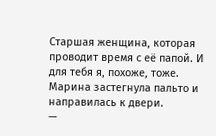Старшая женщина, которая проводит время с её папой. И для тебя я, похоже, тоже.
Марина застегнула пальто и направилась к двери.
—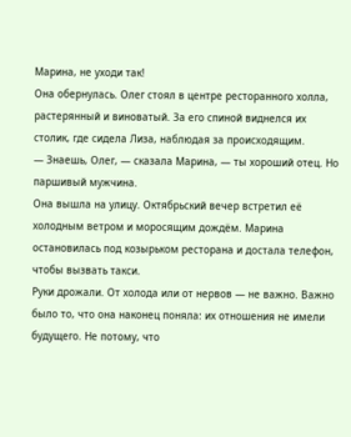Марина, не уходи так!
Она обернулась. Олег стоял в центре ресторанного холла, растерянный и виноватый. За его спиной виднелся их столик, где сидела Лиза, наблюдая за происходящим.
— Знаешь, Олег, — сказала Марина, — ты хороший отец. Но паршивый мужчина.
Она вышла на улицу. Октябрьский вечер встретил её холодным ветром и моросящим дождём. Марина остановилась под козырьком ресторана и достала телефон, чтобы вызвать такси.
Руки дрожали. От холода или от нервов — не важно. Важно было то, что она наконец поняла: их отношения не имели будущего. Не потому, что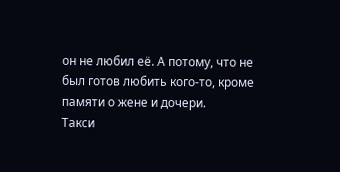он не любил её. А потому, что не был готов любить кого-то, кроме памяти о жене и дочери.
Такси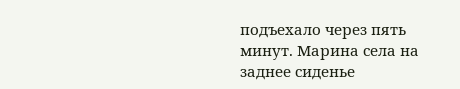подъехало через пять минут. Марина села на заднее сиденье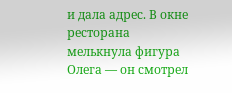и дала адрес. В окне ресторана мелькнула фигура Олега — он смотрел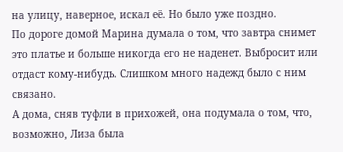на улицу, наверное, искал её. Но было уже поздно.
По дороге домой Марина думала о том, что завтра снимет это платье и больше никогда его не наденет. Выбросит или отдаст кому-нибудь. Слишком много надежд было с ним связано.
А дома, сняв туфли в прихожей, она подумала о том, что, возможно, Лиза была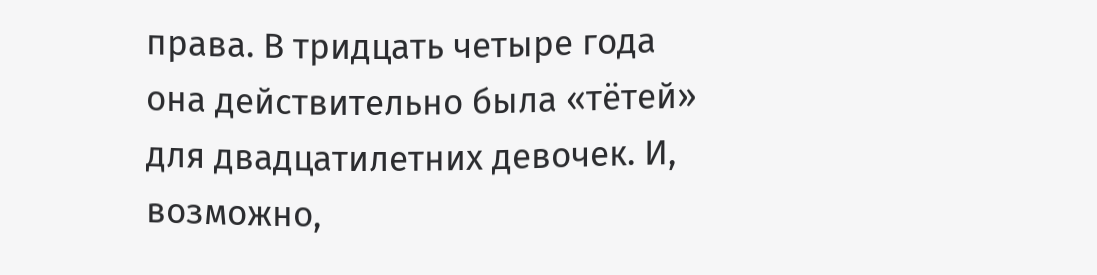права. В тридцать четыре года она действительно была «тётей» для двадцатилетних девочек. И, возможно,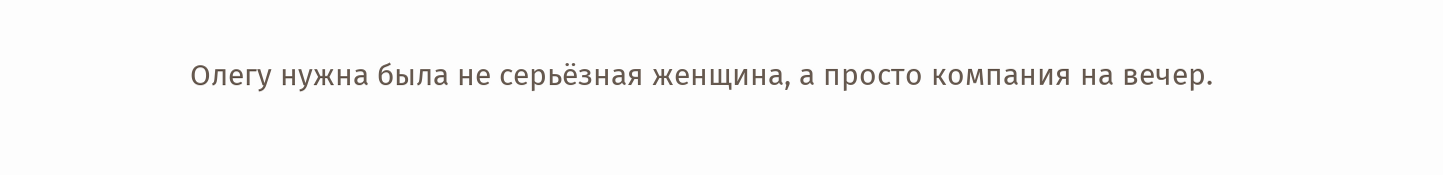Олегу нужна была не серьёзная женщина, а просто компания на вечер.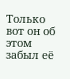Только вот он об этом забыл её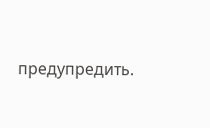предупредить.